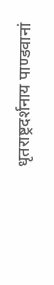धृतराष्ट्रदर्शनाय पाण्डवानां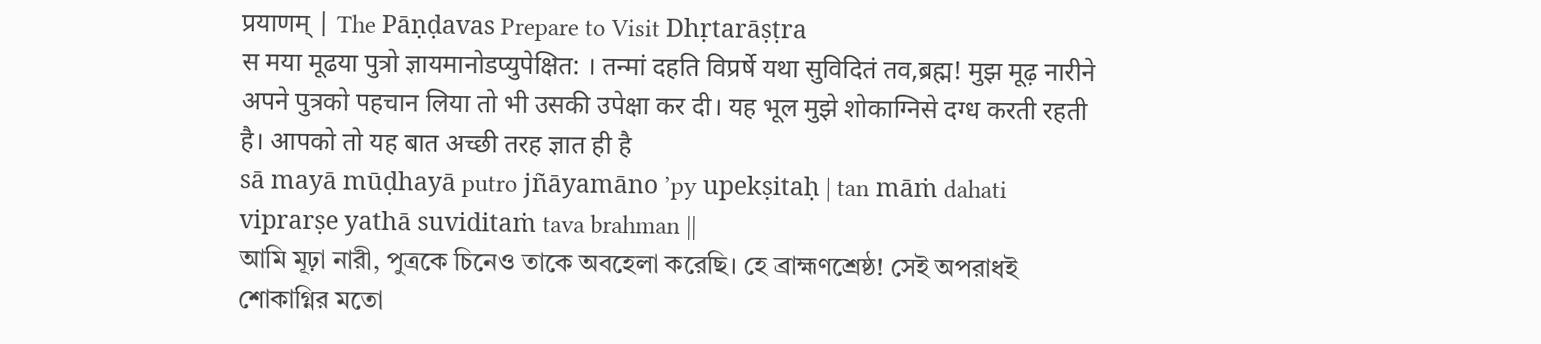प्रयाणम् | The Pāṇḍavas Prepare to Visit Dhṛtarāṣṭra
स मया मूढया पुत्रो ज्ञायमानोडप्युपेक्षित: । तन्मां दहति विप्रर्षे यथा सुविदितं तव,ब्रह्म! मुझ मूढ़ नारीने अपने पुत्रको पहचान लिया तो भी उसकी उपेक्षा कर दी। यह भूल मुझे शोकाग्निसे दग्ध करती रहती है। आपको तो यह बात अच्छी तरह ज्ञात ही है
sā mayā mūḍhayā putro jñāyamāno ’py upekṣitaḥ | tan māṁ dahati viprarṣe yathā suviditaṁ tava brahman ||
আমি মূঢ়া নারী, পুত্রকে চিনেও তাকে অবহেলা করেছি। হে ব্রাহ্মণশ্রেষ্ঠ! সেই অপরাধই শোকাগ্নির মতো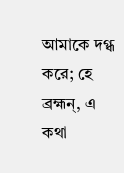আমাকে দগ্ধ করে; হে ব্রহ্মন্, এ কথা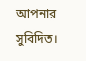আপনার সুবিদিত।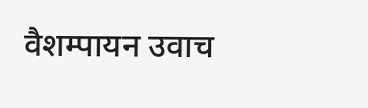वैशम्पायन उवाच